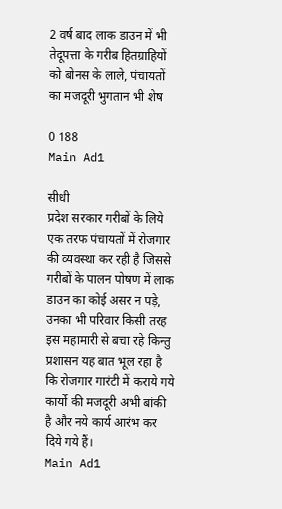2 वर्ष बाद लाक डाउन में भी तेदूपत्ता के गरीब हितग्राहियों को बोनस के लाले, पंचायतों का मजदूरी भुगतान भी शेष

0 188
Main Ad1

सीधी
प्रदेश सरकार गरीबों के लिये एक तरफ पंचायतों में रोजगार की व्यवस्था कर रही है जिससे गरीबों के पालन पोषण में लाक डाउन का कोई असर न पड़े, उनका भी परिवार किसी तरह इस महामारी से बचा रहे किन्तु प्रशासन यह बात भूल रहा है कि रोजगार गारंटी में कराये गये कार्यो की मजदूरी अभी बांकी है और नये कार्य आरंभ कर दिये गये हैं।
Main Ad1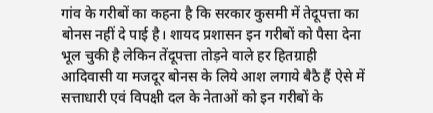गांव के गरीबों का कहना है कि सरकार कुसमी में तेदूपत्ता का बोनस नहीं दे पाई है। शायद प्रशासन इन गरीबों को पैसा देना भूल चुकी है लेकिन तेंदूपत्ता तोड़ने वाले हर हितग्राही आदिवासी या मजदूर बोनस के लिये आश लगाये बैठै हैं ऐसे में सत्ताधारी एवं विपक्षी दल के नेताओं को इन गरीबों के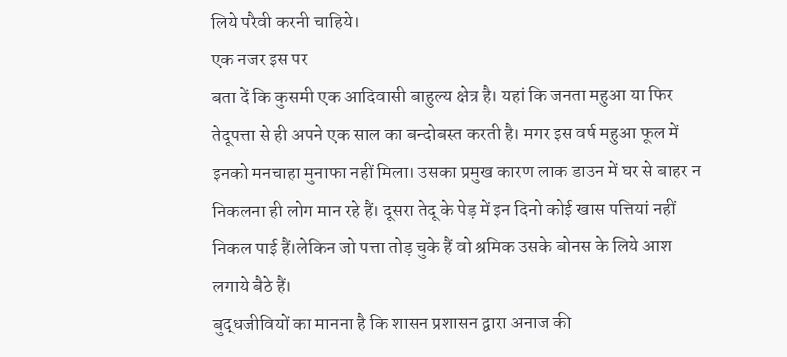लिये परैवी करनी चाहिये।
एक नजर इस पर
बता दें कि कुसमी एक आदिवासी बाहुल्य क्षेत्र है। यहां कि जनता महुआ या फिर तेदूपत्ता से ही अपने एक साल का बन्दोबस्त करती है। मगर इस वर्ष महुआ फूल में इनको मनचाहा मुनाफा नहीं मिला। उसका प्रमुख कारण लाक डाउन में घर से बाहर न निकलना ही लोग मान रहे हैं। दूसरा तेदू के पेड़ में इन दिनो कोई खास पत्तियां नहीं निकल पाई हैं।लेकिन जो पत्ता तोड़ चुके हैं वो श्रमिक उसके बोनस के लिये आश लगाये बैठे हैं।
बुद्धजीवियों का मानना है कि शासन प्रशासन द्वारा अनाज की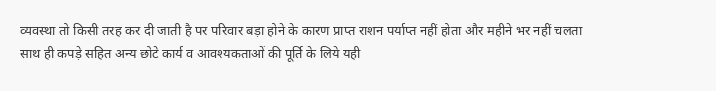व्यवस्था तो किसी तरह कर दी जाती है पर परिवार बड़ा होने के कारण प्राप्त राशन पर्याप्त नहीं होता और महीने भर नहीं चलता साथ ही कपड़े सहित अन्य छोटे कार्य व आवश्यकताओं की पूर्ति के लिये यही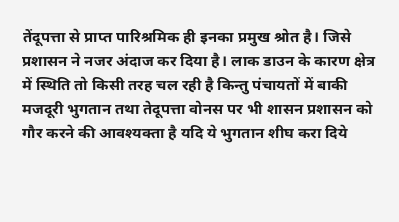तेंदूपत्ता से प्राप्त पारिश्रमिक ही इनका प्रमुख श्रोत है। जिसे प्रशासन ने नजर अंदाज कर दिया है। लाक डाउन के कारण क्षेत्र में स्थिति तो किसी तरह चल रही है किन्तु पंचायतों में बाकी मजदूरी भुगतान तथा तेदूपत्ता वोनस पर भी शासन प्रशासन को गौर करने की आवश्यक्ता है यदि ये भुगतान शीघ करा दिये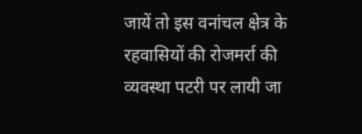जायें तो इस वनांचल क्षेत्र के रहवासियों की रोजमर्रा की व्यवस्था पटरी पर लायी जा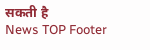सकती है
News TOP Footer